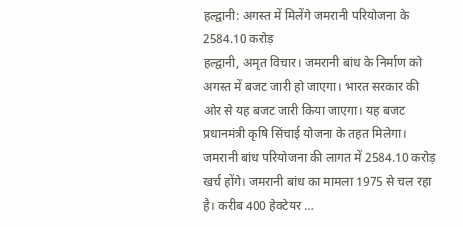हल्द्वानी: अगस्त में मिलेंगे जमरानी परियोजना के 2584.10 करोड़
हल्द्वानी, अमृत विचार। जमरानी बांध के निर्माण को अगस्त में बजट जारी हो जाएगा। भारत सरकार की ओर से यह बजट जारी किया जाएगा। यह बजट प्रधानमंत्री कृषि सिंचाई योजना के तहत मिलेगा। जमरानी बांध परियोजना की लागत में 2584.10 करोड़ खर्च होंगे। जमरानी बांध का मामला 1975 से चल रहा है। करीब 400 हेक्टेयर …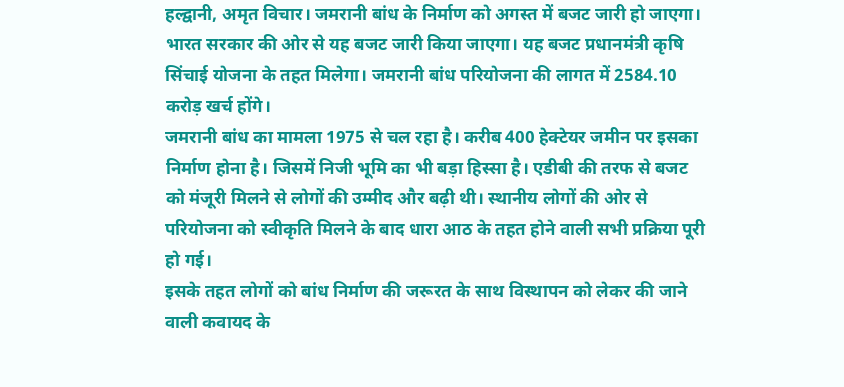हल्द्वानी, अमृत विचार। जमरानी बांध के निर्माण को अगस्त में बजट जारी हो जाएगा। भारत सरकार की ओर से यह बजट जारी किया जाएगा। यह बजट प्रधानमंत्री कृषि सिंचाई योजना के तहत मिलेगा। जमरानी बांध परियोजना की लागत में 2584.10 करोड़ खर्च होंगे।
जमरानी बांध का मामला 1975 से चल रहा है। करीब 400 हेक्टेयर जमीन पर इसका निर्माण होना है। जिसमें निजी भूमि का भी बड़ा हिस्सा है। एडीबी की तरफ से बजट को मंजूरी मिलने से लोगों की उम्मीद और बढ़ी थी। स्थानीय लोगों की ओर से परियोजना को स्वीकृति मिलने के बाद धारा आठ के तहत होने वाली सभी प्रक्रिया पूरी हो गई।
इसके तहत लोगों को बांध निर्माण की जरूरत के साथ विस्थापन को लेकर की जाने वाली कवायद के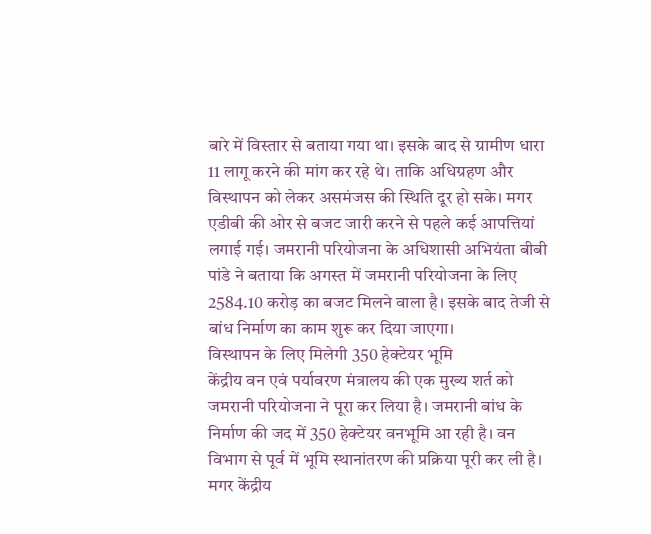बारे में विस्तार से बताया गया था। इसके बाद से ग्रामीण धारा 11 लागू करने की मांग कर रहे थे। ताकि अधिग्रहण और विस्थापन को लेकर असमंजस की स्थिति दूर हो सके। मगर एडीबी की ओर से बजट जारी करने से पहले कई आपत्तियां लगाई गई। जमरानी परियोजना के अधिशासी अभियंता बीबी पांडे ने बताया कि अगस्त में जमरानी परियोजना के लिए 2584.10 करोड़ का बजट मिलने वाला है। इसके बाद तेजी से बांध निर्माण का काम शुरू कर दिया जाएगा।
विस्थापन के लिए मिलेगी 350 हेक्टेयर भूमि
केंद्रीय वन एवं पर्यावरण मंत्रालय की एक मुख्य शर्त को जमरानी परियोजना ने पूरा कर लिया है। जमरानी बांध के निर्माण की जद में 350 हेक्टेयर वनभूमि आ रही है। वन विभाग से पूर्व में भूमि स्थानांतरण की प्रक्रिया पूरी कर ली है। मगर केंद्रीय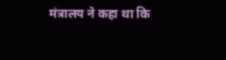मंत्रालय ने कहा था कि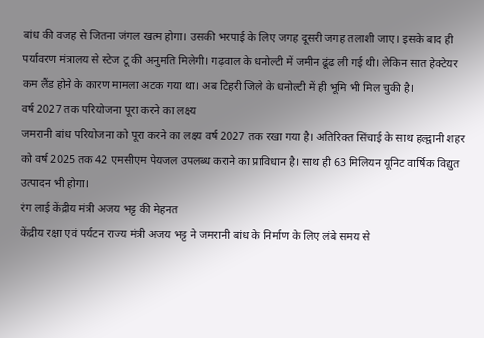बांध की वजह से जितना जंगल खत्म होगा। उसकी भरपाई के लिए जगह दूसरी जगह तलाशी जाए। इसके बाद ही पर्यावरण मंत्रालय से स्टेज टू की अनुमति मिलेगी। गढ़वाल के धनोल्टी में जमीन ढूंढ ली गई थी। लेकिन सात हेक्टेयर कम लैंड होने के कारण मामला अटक गया था। अब टिहरी जिले के धनोल्टी में ही भूमि भी मिल चुकी है।
वर्ष 2027 तक परियोजना पूरा करने का लक्ष्य
जमरानी बांध परियोजना को पूरा करने का लक्ष्य वर्ष 2027 तक रखा गया है। अतिरिक्त सिंचाई के साथ हल्द्वानी शहर को वर्ष 2025 तक 42 एमसीएम पेयजल उपलब्ध कराने का प्राविधान है। साथ ही 63 मिलियन यूनिट वार्षिक विद्युत उत्पादन भी होगा।
रंग लाई केंद्रीय मंत्री अजय भट्ट की मेहनत
केंद्रीय रक्षा एवं पर्यटन राज्य मंत्री अजय भट्ट ने जमरानी बांध के निर्माण के लिए लंबे समय से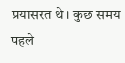प्रयासरत थे। कुछ समय पहले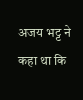अजय भट्ट ने कहा था कि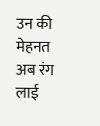उन की मेहनत अब रंग लाई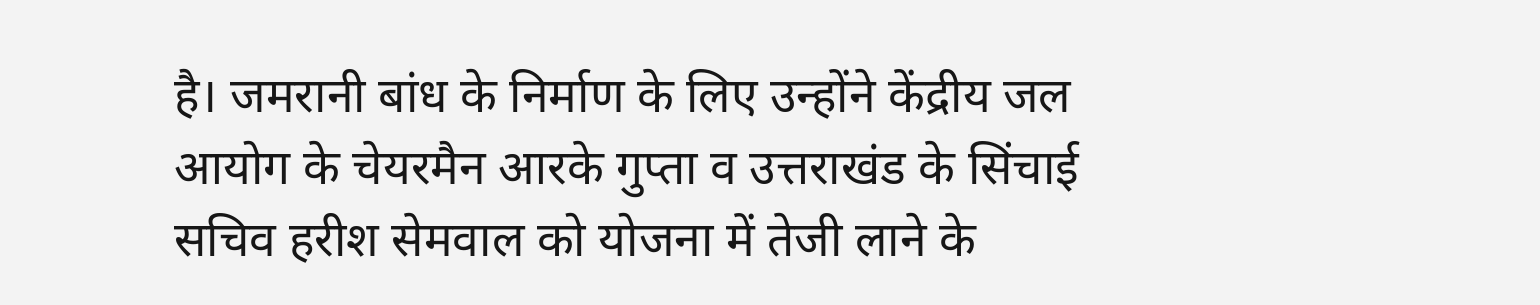है। जमरानी बांध के निर्माण के लिए उन्होंने केंद्रीय जल आयोग के चेयरमैन आरके गुप्ता व उत्तराखंड के सिंचाई सचिव हरीश सेमवाल को योजना में तेजी लाने के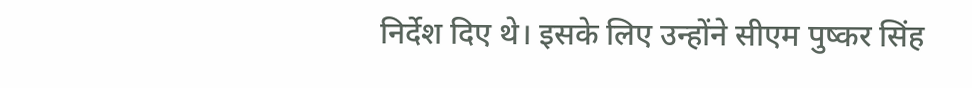निर्देश दिए थे। इसके लिए उन्होंने सीएम पुष्कर सिंह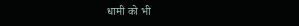धामी को भी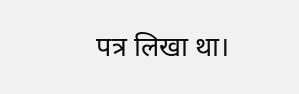पत्र लिखा था।